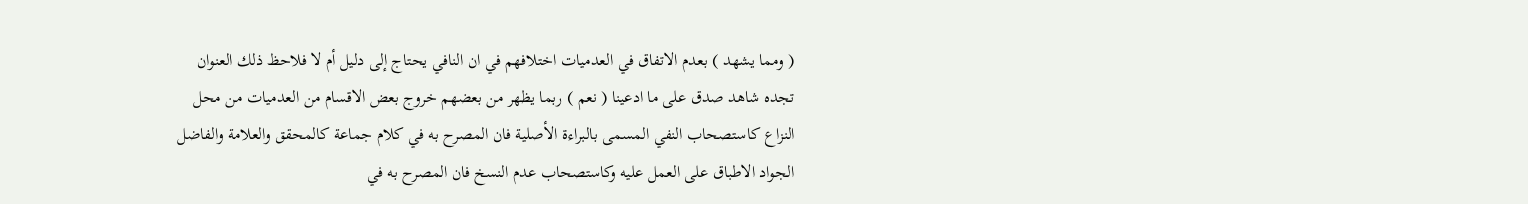( ومما يشهد ) بعدم الاتفاق في العدميات اختلافهم في ان النافي يحتاج إلى دليل أم لا فلاحظ ذلك العنوان تجده شاهد صدق على ما ادعينا ( نعم ) ربما يظهر من بعضهم خروج بعض الاقسام من العدميات من محل النزاع كاستصحاب النفي المسمى بالبراءة الأصلية فان المصرح به في كلام جماعة كالمحقق والعلامة والفاضل الجواد الاطباق على العمل عليه وكاستصحاب عدم النسخ فان المصرح به في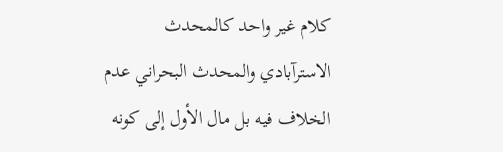كلام غير واحد كالمحدث الاسترآبادي والمحدث البحراني عدم الخلاف فيه بل مال الأول إلى كونه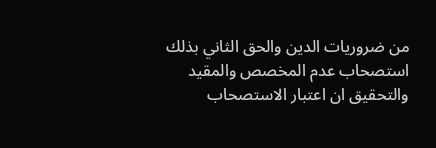من ضروريات الدين والحق الثاني بذلك استصحاب عدم المخصص والمقيد والتحقيق ان اعتبار الاستصحاب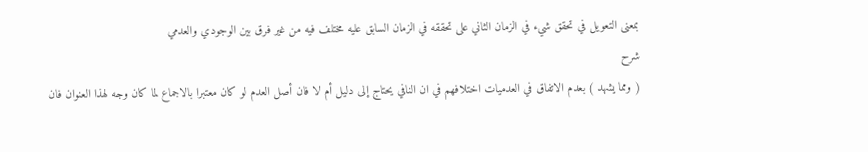بمعنى التعويل في تحقق شيء في الزمان الثاني على تحققه في الزمان السابق عليه مختلف فيه من غير فرق بين الوجودي والعدمي
شرح
( ومما يشهد ) بعدم الاتفاق في العدميات اختلافهم في ان النافي يحتاج إلى دليل أم لا فان أصل العدم لو كان معتبرا بالاجماع لما كان وجه لهذا العنوان فان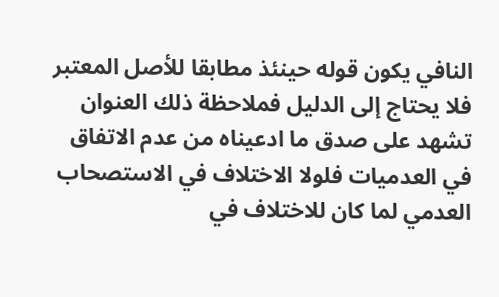النافي يكون قوله حينئذ مطابقا للأصل المعتبر فلا يحتاج إلى الدليل فملاحظة ذلك العنوان تشهد على صدق ما ادعيناه من عدم الاتفاق في العدميات فلولا الاختلاف في الاستصحاب العدمي لما كان للاختلاف في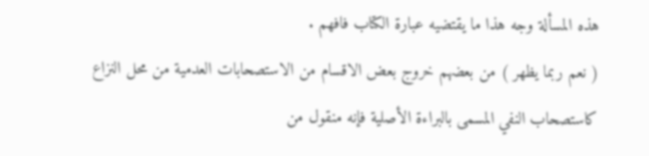هذه المسألة وجه هذا ما يقتضيه عبارة الكتاب فافهم .
( نعم ربما يظهر ) من بعضهم خروج بعض الاقسام من الاستصحابات العدمية من محل النزاع كاستصحاب النفي المسمى بالبراءة الأصلية فإنه منقول من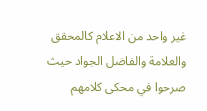غير واحد من الاعلام كالمحقق والعلامة والفاضل الجواد حيث صرحوا في محكى كلامهم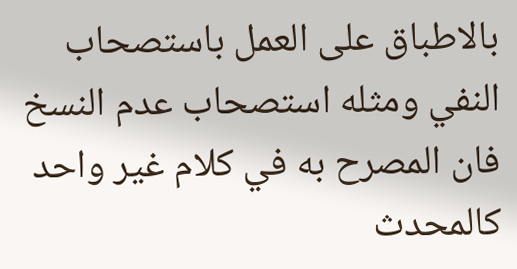بالاطباق على العمل باستصحاب النفي ومثله استصحاب عدم النسخ فان المصرح به في كلام غير واحد كالمحدث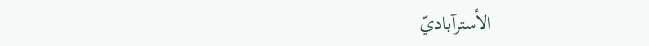الأسترآباديّ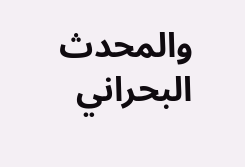والمحدث البحراني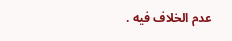عدم الخلاف فيه .